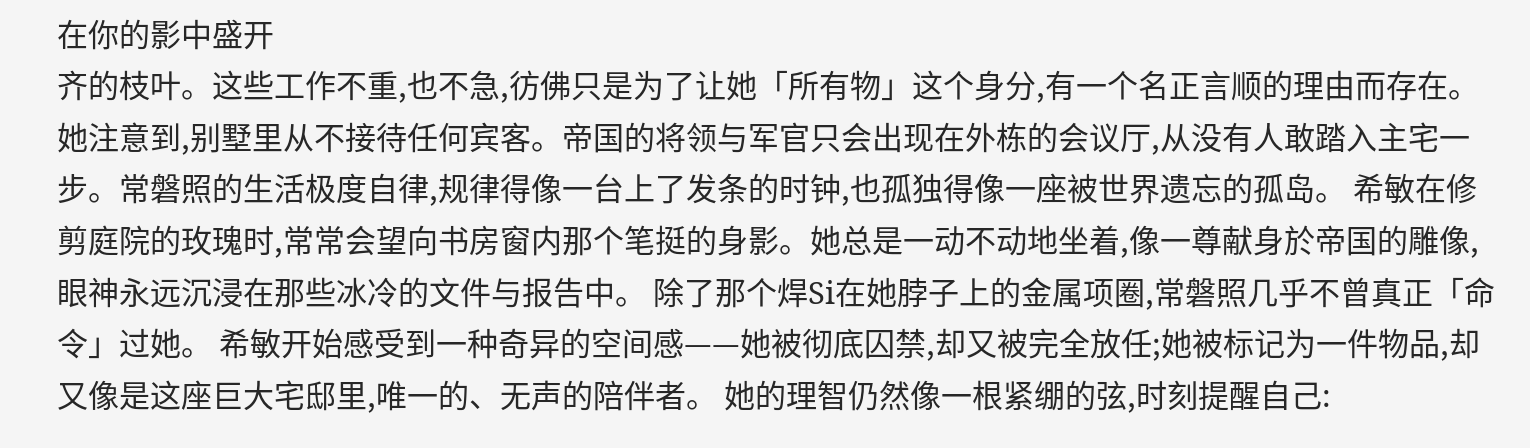在你的影中盛开
齐的枝叶。这些工作不重,也不急,彷佛只是为了让她「所有物」这个身分,有一个名正言顺的理由而存在。 她注意到,别墅里从不接待任何宾客。帝国的将领与军官只会出现在外栋的会议厅,从没有人敢踏入主宅一步。常磐照的生活极度自律,规律得像一台上了发条的时钟,也孤独得像一座被世界遗忘的孤岛。 希敏在修剪庭院的玫瑰时,常常会望向书房窗内那个笔挺的身影。她总是一动不动地坐着,像一尊献身於帝国的雕像,眼神永远沉浸在那些冰冷的文件与报告中。 除了那个焊Si在她脖子上的金属项圈,常磐照几乎不曾真正「命令」过她。 希敏开始感受到一种奇异的空间感——她被彻底囚禁,却又被完全放任;她被标记为一件物品,却又像是这座巨大宅邸里,唯一的、无声的陪伴者。 她的理智仍然像一根紧绷的弦,时刻提醒自己: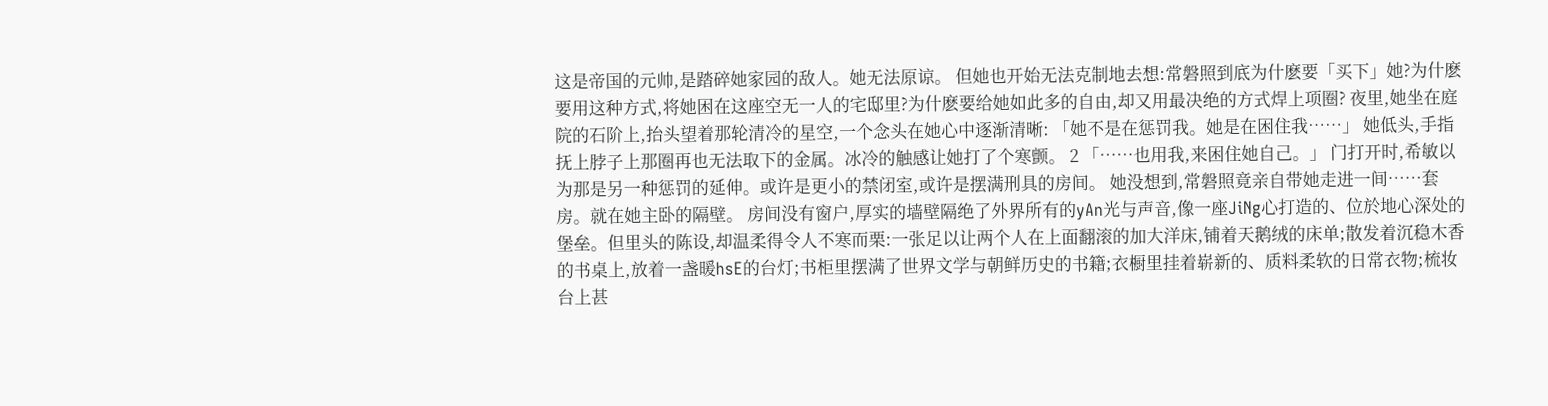这是帝国的元帅,是踏碎她家园的敌人。她无法原谅。 但她也开始无法克制地去想:常磐照到底为什麽要「买下」她?为什麽要用这种方式,将她困在这座空无一人的宅邸里?为什麽要给她如此多的自由,却又用最决绝的方式焊上项圈? 夜里,她坐在庭院的石阶上,抬头望着那轮清冷的星空,一个念头在她心中逐渐清晰: 「她不是在惩罚我。她是在困住我……」 她低头,手指抚上脖子上那圈再也无法取下的金属。冰冷的触感让她打了个寒颤。 2 「……也用我,来困住她自己。」 门打开时,希敏以为那是另一种惩罚的延伸。或许是更小的禁闭室,或许是摆满刑具的房间。 她没想到,常磐照竟亲自带她走进一间……套房。就在她主卧的隔壁。 房间没有窗户,厚实的墙壁隔绝了外界所有的yAn光与声音,像一座JiNg心打造的、位於地心深处的堡垒。但里头的陈设,却温柔得令人不寒而栗:一张足以让两个人在上面翻滚的加大洋床,铺着天鹅绒的床单;散发着沉稳木香的书桌上,放着一盏暖hsE的台灯;书柜里摆满了世界文学与朝鲜历史的书籍;衣橱里挂着崭新的、质料柔软的日常衣物;梳妆台上甚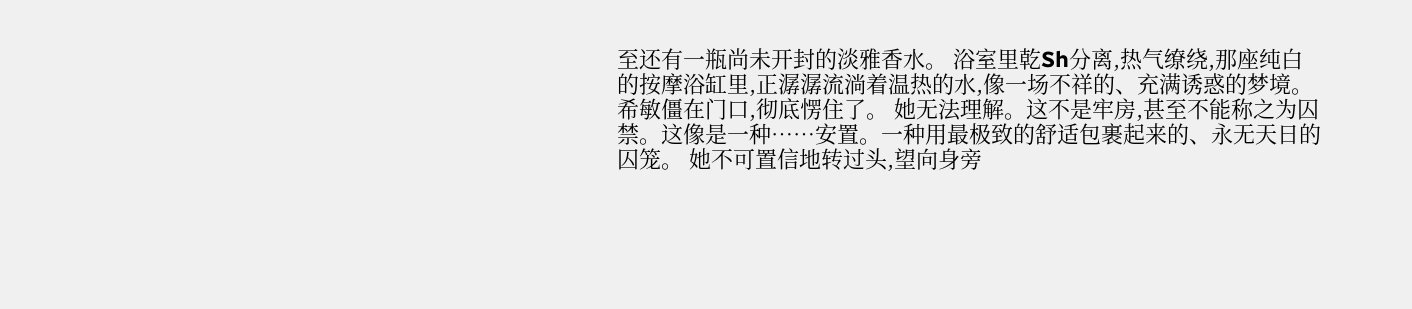至还有一瓶尚未开封的淡雅香水。 浴室里乾Sh分离,热气缭绕,那座纯白的按摩浴缸里,正潺潺流淌着温热的水,像一场不祥的、充满诱惑的梦境。 希敏僵在门口,彻底愣住了。 她无法理解。这不是牢房,甚至不能称之为囚禁。这像是一种……安置。一种用最极致的舒适包裹起来的、永无天日的囚笼。 她不可置信地转过头,望向身旁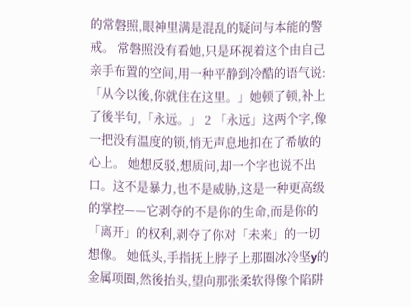的常磐照,眼神里满是混乱的疑问与本能的警戒。 常磐照没有看她,只是环视着这个由自己亲手布置的空间,用一种平静到冷酷的语气说: 「从今以後,你就住在这里。」她顿了顿,补上了後半句,「永远。」 2 「永远」这两个字,像一把没有温度的锁,悄无声息地扣在了希敏的心上。 她想反驳,想质问,却一个字也说不出口。这不是暴力,也不是威胁,这是一种更高级的掌控——它剥夺的不是你的生命,而是你的「离开」的权利,剥夺了你对「未来」的一切想像。 她低头,手指抚上脖子上那圈冰冷坚y的金属项圈,然後抬头,望向那张柔软得像个陷阱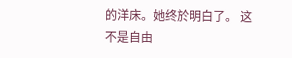的洋床。她终於明白了。 这不是自由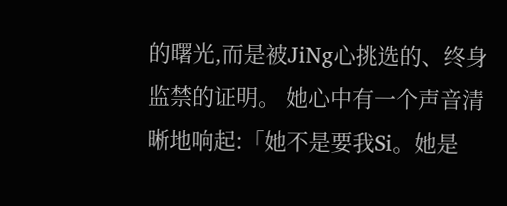的曙光,而是被JiNg心挑选的、终身监禁的证明。 她心中有一个声音清晰地响起:「她不是要我Si。她是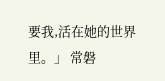要我,活在她的世界里。」 常磐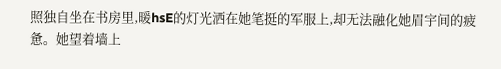照独自坐在书房里,暖hsE的灯光洒在她笔挺的军服上,却无法融化她眉宇间的疲惫。她望着墙上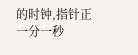的时钟,指针正一分一秒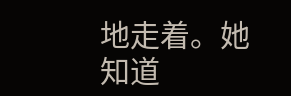地走着。她知道